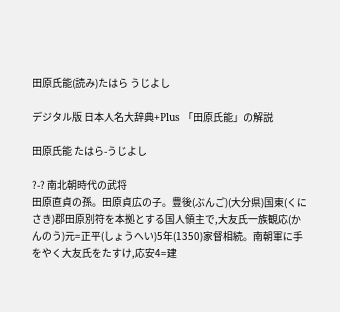田原氏能(読み)たはら うじよし

デジタル版 日本人名大辞典+Plus 「田原氏能」の解説

田原氏能 たはら-うじよし

?-? 南北朝時代の武将
田原直貞の孫。田原貞広の子。豊後(ぶんご)(大分県)国東(くにさき)郡田原別符を本拠とする国人領主で,大友氏一族観応(かんのう)元=正平(しょうへい)5年(1350)家督相続。南朝軍に手をやく大友氏をたすけ,応安4=建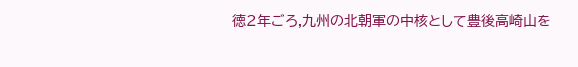徳2年ごろ,九州の北朝軍の中核として豊後高崎山を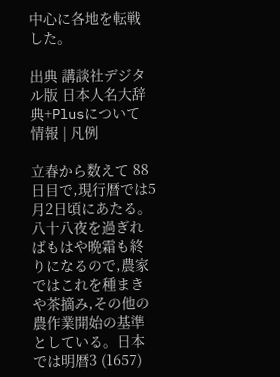中心に各地を転戦した。

出典 講談社デジタル版 日本人名大辞典+Plusについて 情報 | 凡例

立春から数えて 88日目で,現行暦では5月2日頃にあたる。八十八夜を過ぎればもはや晩霜も終りになるので,農家ではこれを種まきや茶摘み,その他の農作業開始の基準としている。日本では明暦3 (1657)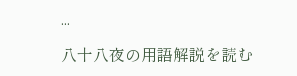...

八十八夜の用語解説を読む